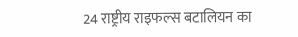24 राष्ट्रीय राइफल्स बटालियन का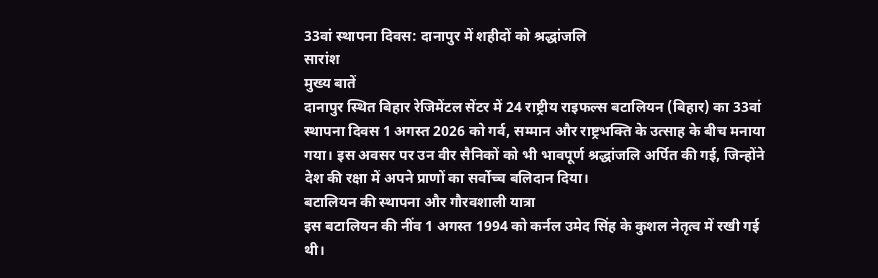33वां स्थापना दिवस: दानापुर में शहीदों को श्रद्धांजलि
सारांश
मुख्य बातें
दानापुर स्थित बिहार रेजिमेंटल सेंटर में 24 राष्ट्रीय राइफल्स बटालियन (बिहार) का 33वां स्थापना दिवस 1 अगस्त 2026 को गर्व, सम्मान और राष्ट्रभक्ति के उत्साह के बीच मनाया गया। इस अवसर पर उन वीर सैनिकों को भी भावपूर्ण श्रद्धांजलि अर्पित की गई, जिन्होंने देश की रक्षा में अपने प्राणों का सर्वोच्च बलिदान दिया।
बटालियन की स्थापना और गौरवशाली यात्रा
इस बटालियन की नींव 1 अगस्त 1994 को कर्नल उमेद सिंह के कुशल नेतृत्व में रखी गई थी।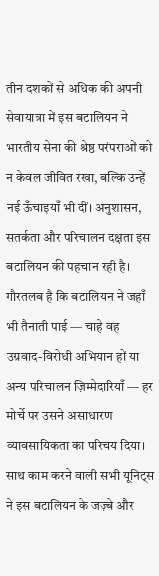तीन दशकों से अधिक की अपनी सेवायात्रा में इस बटालियन ने भारतीय सेना की श्रेष्ठ परंपराओं को न केवल जीवित रखा, बल्कि उन्हें नई ऊँचाइयाँ भी दीं। अनुशासन, सतर्कता और परिचालन दक्षता इस बटालियन की पहचान रही है।
गौरतलब है कि बटालियन ने जहाँ भी तैनाती पाई — चाहे वह उग्रवाद-विरोधी अभियान हों या अन्य परिचालन ज़िम्मेदारियाँ — हर मोर्चे पर उसने असाधारण व्यावसायिकता का परिचय दिया। साथ काम करने वाली सभी यूनिट्स ने इस बटालियन के जज़्बे और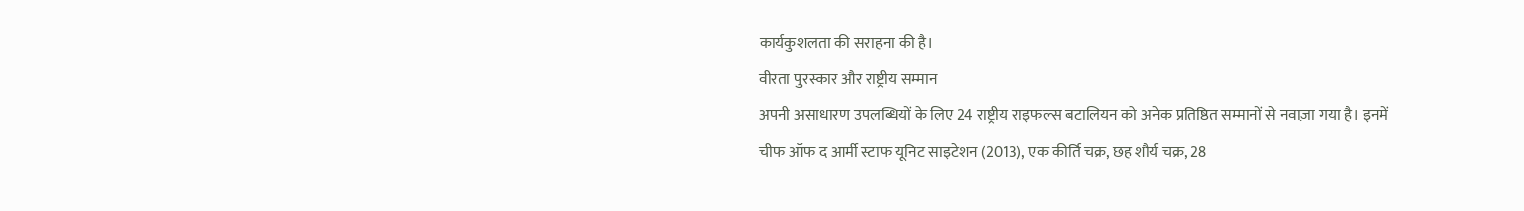कार्यकुशलता की सराहना की है।
वीरता पुरस्कार और राष्ट्रीय सम्मान
अपनी असाधारण उपलब्धियों के लिए 24 राष्ट्रीय राइफल्स बटालियन को अनेक प्रतिष्ठित सम्मानों से नवाज़ा गया है। इनमें चीफ ऑफ द आर्मी स्टाफ यूनिट साइटेशन (2013), एक कीर्ति चक्र, छह शौर्य चक्र, 28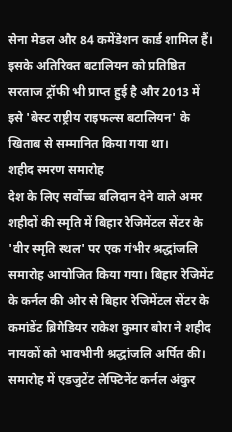सेना मेडल और 84 कमेंडेशन कार्ड शामिल हैं। इसके अतिरिक्त बटालियन को प्रतिष्ठित सरताज ट्रॉफी भी प्राप्त हुई है और 2013 में इसे 'बेस्ट राष्ट्रीय राइफल्स बटालियन' के खिताब से सम्मानित किया गया था।
शहीद स्मरण समारोह
देश के लिए सर्वोच्च बलिदान देने वाले अमर शहीदों की स्मृति में बिहार रेजिमेंटल सेंटर के 'वीर स्मृति स्थल' पर एक गंभीर श्रद्धांजलि समारोह आयोजित किया गया। बिहार रेजिमेंट के कर्नल की ओर से बिहार रेजिमेंटल सेंटर के कमांडेंट ब्रिगेडियर राकेश कुमार बोरा ने शहीद नायकों को भावभीनी श्रद्धांजलि अर्पित की।
समारोह में एडजुटेंट लेफ्टिनेंट कर्नल अंकुर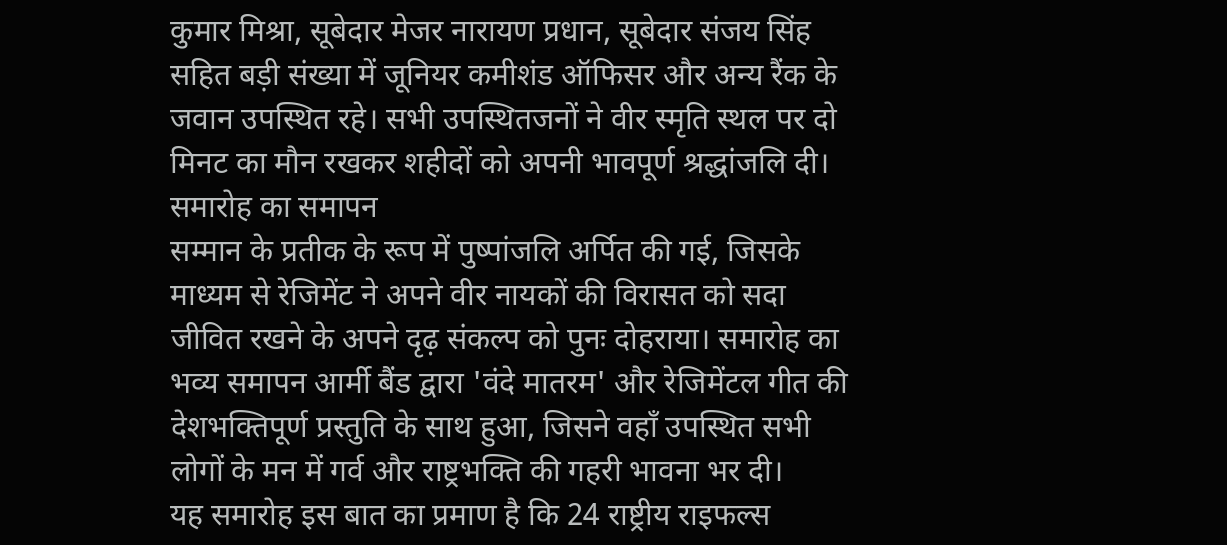कुमार मिश्रा, सूबेदार मेजर नारायण प्रधान, सूबेदार संजय सिंह सहित बड़ी संख्या में जूनियर कमीशंड ऑफिसर और अन्य रैंक के जवान उपस्थित रहे। सभी उपस्थितजनों ने वीर स्मृति स्थल पर दो मिनट का मौन रखकर शहीदों को अपनी भावपूर्ण श्रद्धांजलि दी।
समारोह का समापन
सम्मान के प्रतीक के रूप में पुष्पांजलि अर्पित की गई, जिसके माध्यम से रेजिमेंट ने अपने वीर नायकों की विरासत को सदा जीवित रखने के अपने दृढ़ संकल्प को पुनः दोहराया। समारोह का भव्य समापन आर्मी बैंड द्वारा 'वंदे मातरम' और रेजिमेंटल गीत की देशभक्तिपूर्ण प्रस्तुति के साथ हुआ, जिसने वहाँ उपस्थित सभी लोगों के मन में गर्व और राष्ट्रभक्ति की गहरी भावना भर दी।
यह समारोह इस बात का प्रमाण है कि 24 राष्ट्रीय राइफल्स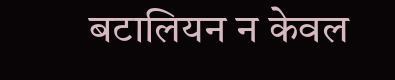बटालियन न केवल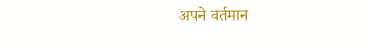अपने वर्तमान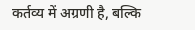कर्तव्य में अग्रणी है, बल्कि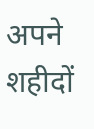अपने शहीदों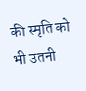की स्मृति को भी उतनी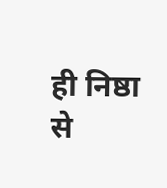ही निष्ठा से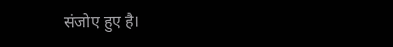संजोए हुए है।